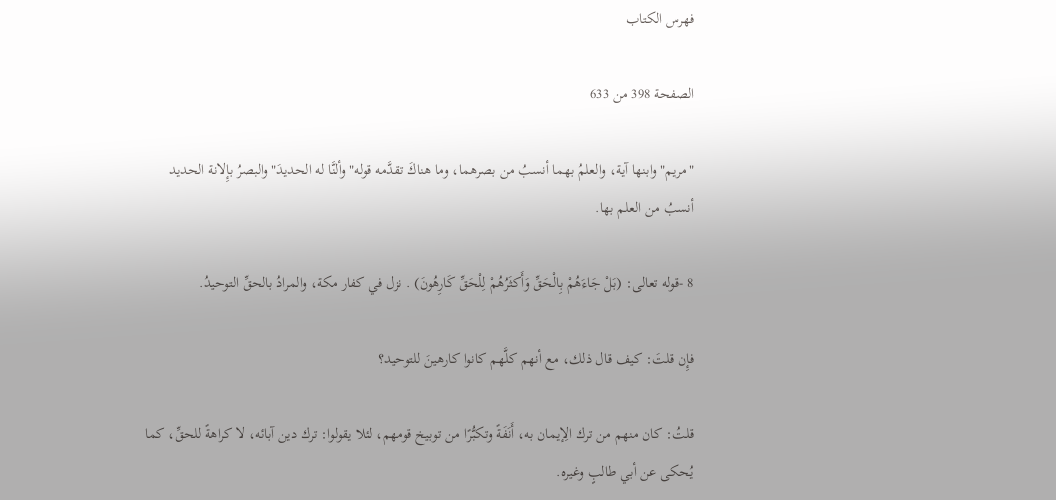فهرس الكتاب

الصفحة 398 من 633

"مريم"وابنها آية، والعلمُ بهما أنسبُ من بصرهما، وما هناكَ تقدَّمه قوله"وألنَّا له الحديدَ"والبصرُ بإِلانة الحديد أنسبُ من العلم بها.

8 -قوله تعالى: (بَلْ جَاءَهُمْ بِالْحَقِّ وَأَكثَرُهُمْ لِلْحَقِّ كَارِهُونَ) . نزل في كفار مكة، والمرادُ بالحقِّ التوحيدُ.

فإِن قلتَ: كيف قال ذلك، مع أنهم كلَّهم كانوا كارهينَ للتوحيد؟

قلتُ: كان منهم من ترك الِإيمان به، أَنَفَةً وتكبُّرًا من توبيخ قومهم، لئلا يقولوا: ترك دين آبائه، لا كراهةً للحقِّ، كما يُحكى عن أبي طالبٍ وغيره.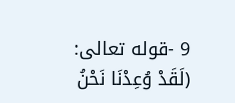9 -قوله تعالى: (لَقَدْ وُعِدْنَا نَحْنُ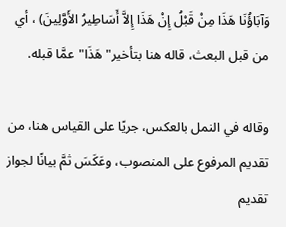وَآبَاؤُنَا هَذَا مِنْ قَبْلُ إِنْ هَذَا إِلاَّ أَسَاطِيرُ الأَوَّلِينَ) ، أي من قبل البعث، قاله هنا بتأخير"هَذَا"عمَّا قبله.

وقاله في النمل بالعكس، جريًا على القياس هنا، من تقديم المرفوع على المنصوب، وعَكَسَ ثمَّ بيانًا لجواز تقديم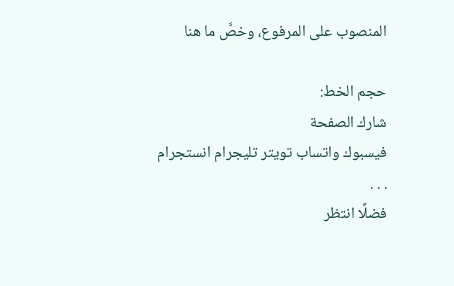المنصوب على المرفوع، وخصَّ ما هنا

حجم الخط:
شارك الصفحة
فيسبوك واتساب تويتر تليجرام انستجرام
. . .
فضلًا انتظر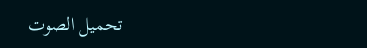تحميل الصوت